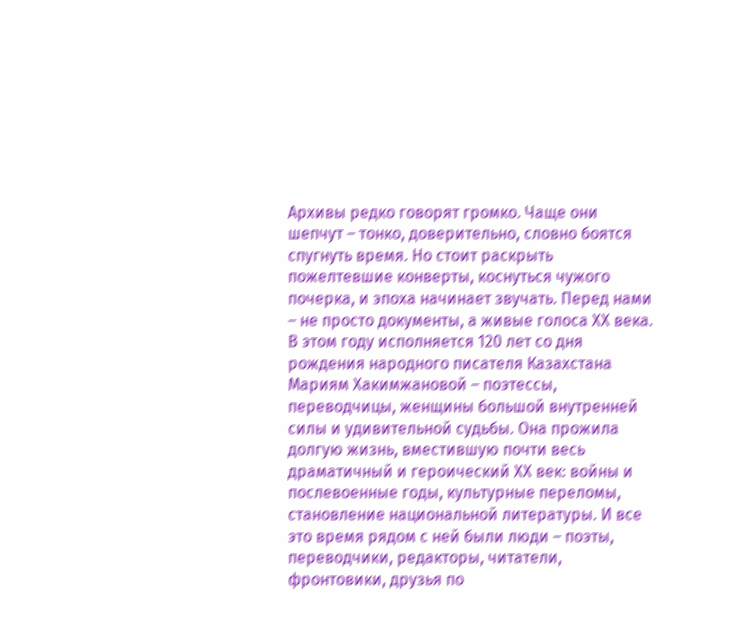Архивы редко говорят громко. Чаще они шепчут – тонко, доверительно, словно боятся спугнуть время. Но стоит раскрыть пожелтевшие конверты, коснуться чужого почерка, и эпоха начинает звучать. Перед нами – не просто документы, а живые голоса ХХ века.
В этом году исполняется 120 лет со дня рождения народного писателя Казахстана Мариям Хакимжановой – поэтессы, переводчицы, женщины большой внутренней силы и удивительной судьбы. Она прожила долгую жизнь, вместившую почти весь драматичный и героический ХХ век: войны и послевоенные годы, культурные переломы, становление национальной литературы. И все это время рядом с ней были люди – поэты, переводчики, редакторы, читатели, фронтовики, друзья по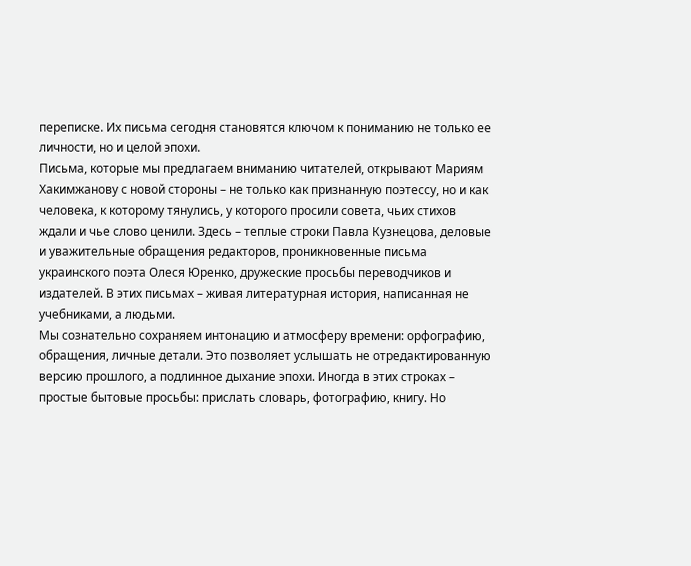переписке. Их письма сегодня становятся ключом к пониманию не только ее личности, но и целой эпохи.
Письма, которые мы предлагаем вниманию читателей, открывают Мариям Хакимжанову с новой стороны – не только как признанную поэтессу, но и как человека, к которому тянулись, у которого просили совета, чьих стихов ждали и чье слово ценили. Здесь – теплые строки Павла Кузнецова, деловые и уважительные обращения редакторов, проникновенные письма украинского поэта Олеся Юренко, дружеские просьбы переводчиков и издателей. В этих письмах – живая литературная история, написанная не учебниками, а людьми.
Мы сознательно сохраняем интонацию и атмосферу времени: орфографию, обращения, личные детали. Это позволяет услышать не отредактированную версию прошлого, а подлинное дыхание эпохи. Иногда в этих строках – простые бытовые просьбы: прислать словарь, фотографию, книгу. Но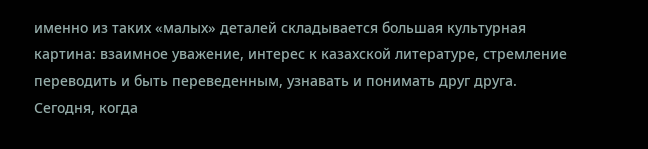именно из таких «малых» деталей складывается большая культурная картина: взаимное уважение, интерес к казахской литературе, стремление переводить и быть переведенным, узнавать и понимать друг друга.
Сегодня, когда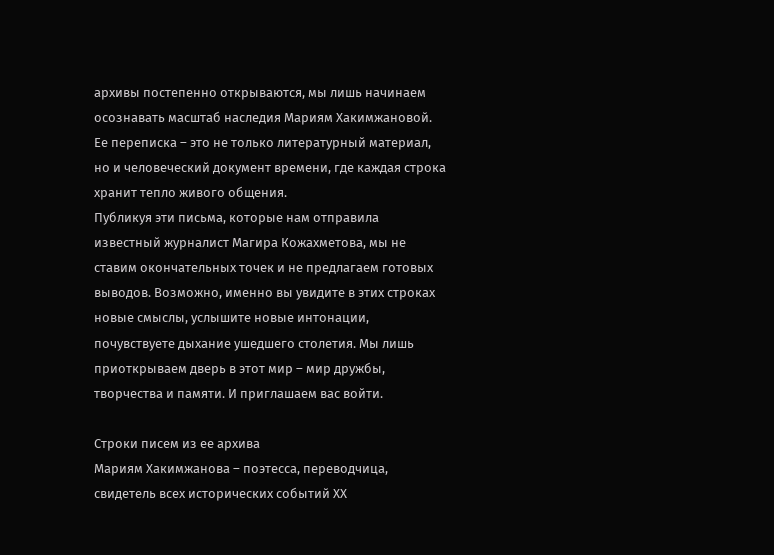архивы постепенно открываются, мы лишь начинаем осознавать масштаб наследия Мариям Хакимжановой. Ее переписка – это не только литературный материал, но и человеческий документ времени, где каждая строка хранит тепло живого общения.
Публикуя эти письма, которые нам отправила известный журналист Магира Кожахметова, мы не ставим окончательных точек и не предлагаем готовых выводов. Возможно, именно вы увидите в этих строках новые смыслы, услышите новые интонации, почувствуете дыхание ушедшего столетия. Мы лишь приоткрываем дверь в этот мир – мир дружбы, творчества и памяти. И приглашаем вас войти.

Строки писем из ее архива
Мариям Хакимжанова – поэтесса, переводчица, свидетель всех исторических событий ХХ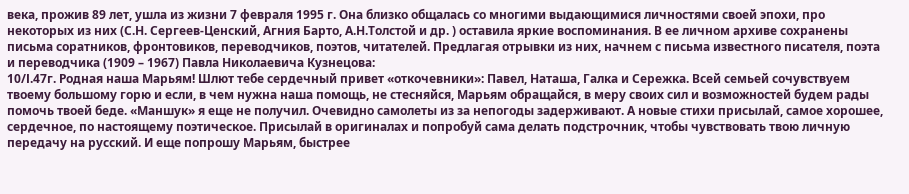века, прожив 89 лет, ушла из жизни 7 февраля 1995 г. Она близко общалась со многими выдающимися личностями своей эпохи, про некоторых из них (С.Н. Сергеев-Ценский, Агния Барто, А.Н.Толстой и др. ) оставила яркие воспоминания. В ее личном архиве сохранены письма соратников, фронтовиков, переводчиков, поэтов, читателей. Предлагая отрывки из них, начнем с письма известного писателя, поэта и переводчика (1909 – 1967) Павла Николаевича Кузнецова:
10/І.47г. Родная наша Марьям! Шлют тебе сердечный привет «откочевники»: Павел, Наташа, Галка и Сережка. Всей семьей сочувствуем твоему большому горю и если, в чем нужна наша помощь, не стесняйся, Марьям обращайся, в меру своих сил и возможностей будем рады помочь твоей беде. «Маншук» я еще не получил. Очевидно самолеты из за непогоды задерживают. А новые стихи присылай, самое хорошее, сердечное, по настоящему поэтическое. Присылай в оригиналах и попробуй сама делать подстрочник, чтобы чувствовать твою личную передачу на русский. И еще попрошу Марьям, быстрее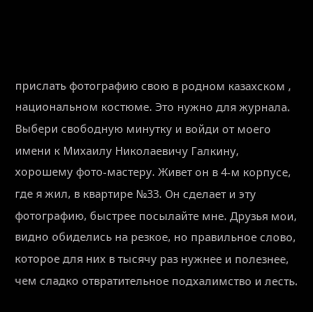прислать фотографию свою в родном казахском , национальном костюме. Это нужно для журнала. Выбери свободную минутку и войди от моего имени к Михаилу Николаевичу Галкину, хорошему фото-мастеру. Живет он в 4-м корпусе, где я жил, в квартире №33. Он сделает и эту фотографию, быстрее посылайте мне. Друзья мои, видно обиделись на резкое, но правильное слово, которое для них в тысячу раз нужнее и полезнее, чем сладко отвратительное подхалимство и лесть.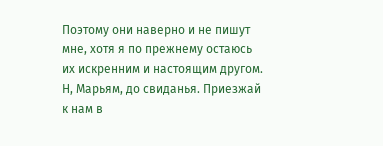Поэтому они наверно и не пишут мне, хотя я по прежнему остаюсь их искренним и настоящим другом. Н, Марьям, до свиданья. Приезжай к нам в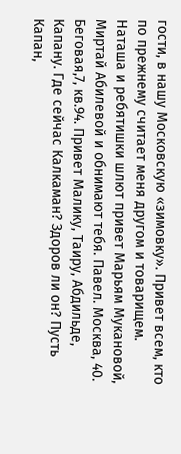гости, в нашу Московскую «зимовку». Привет всем, кто по прежнему считает меня другом и товарищем. Наташа и ребятишки шлют привет Марьям Мукановой, Миртай Абилевой и обнимают тебя. Павел. Москва, 40. Беговая,7, кв.94. Привет Малику, Таиру, Абдильде, Капану. Где сейчас Калкаман? Здоров ли он? Пусть Капан,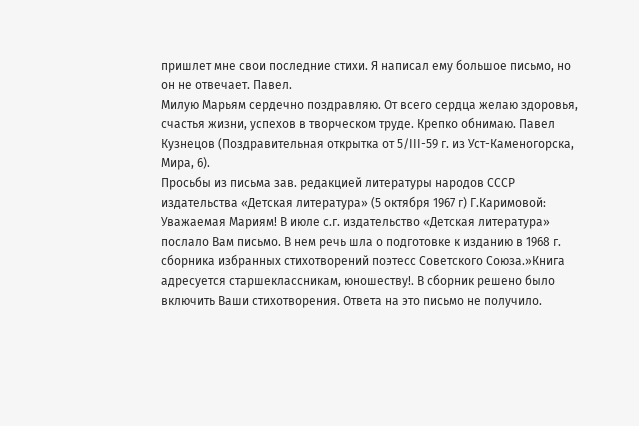пришлет мне свои последние стихи. Я написал ему большое письмо, но он не отвечает. Павел.
Милую Марьям сердечно поздравляю. От всего сердца желаю здоровья, счастья жизни, успехов в творческом труде. Крепко обнимаю. Павел Кузнецов (Поздравительная открытка от 5/ІІІ-59 г. из Уст-Каменогорска, Мира, 6).
Просьбы из письма зав. редакцией литературы народов СССР издательства «Детская литература» (5 октября 1967 г) Г.Каримовой: Уважаемая Мариям! В июле с.г. издательство «Детская литература» послало Вам письмо. В нем речь шла о подготовке к изданию в 1968 г. сборника избранных стихотворений поэтесс Советского Союза.»Книга адресуется старшеклассникам, юношеству!. В сборник решено было включить Ваши стихотворения. Ответа на это письмо не получило.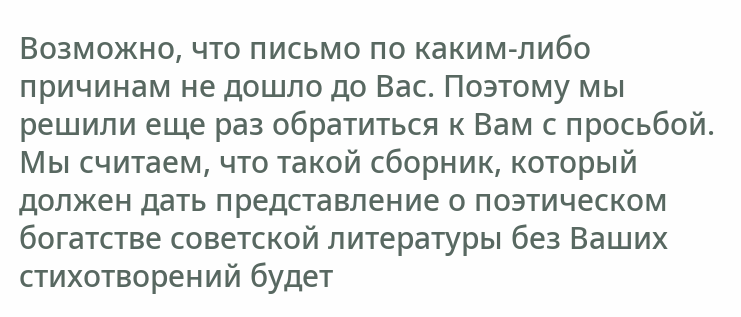Возможно, что письмо по каким-либо причинам не дошло до Вас. Поэтому мы решили еще раз обратиться к Вам с просьбой. Мы считаем, что такой сборник, который должен дать представление о поэтическом богатстве советской литературы без Ваших стихотворений будет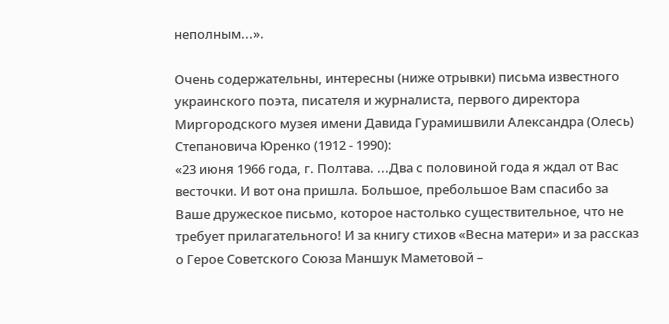неполным...».

Очень содержательны, интересны (ниже отрывки) письма известного украинского поэта, писателя и журналиста, первого директора Миргородского музея имени Давида Гурамишвили Александра (Олесь) Степановича Юренко (1912 - 1990):
«23 июня 1966 года, г. Полтава. ...Два с половиной года я ждал от Вас весточки. И вот она пришла. Большое, пребольшое Вам спасибо за Ваше дружеское письмо, которое настолько существительное, что не требует прилагательного! И за книгу стихов «Весна матери» и за рассказ о Герое Советского Союза Маншук Маметовой –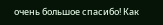очень большое спасибо! Как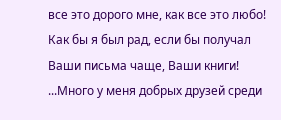все это дорого мне, как все это любо! Как бы я был рад, если бы получал Ваши письма чаще, Ваши книги! ...Много у меня добрых друзей среди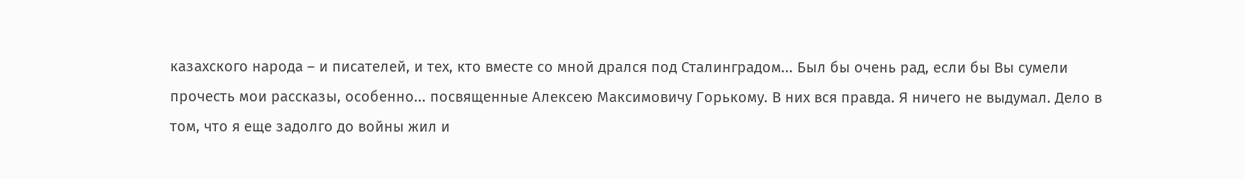казахского народа – и писателей, и тех, кто вместе со мной дрался под Сталинградом... Был бы очень рад, если бы Вы сумели прочесть мои рассказы, особенно... посвященные Алексею Максимовичу Горькому. В них вся правда. Я ничего не выдумал. Дело в том, что я еще задолго до войны жил и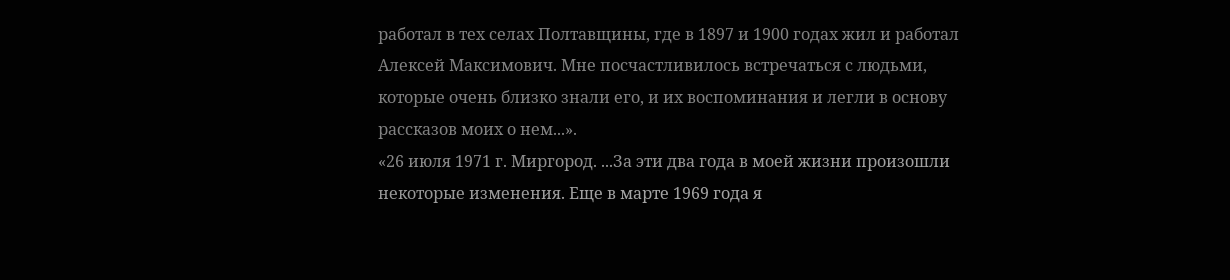работал в тех селах Полтавщины, где в 1897 и 1900 годах жил и работал Алексей Максимович. Мне посчастливилось встречаться с людьми, которые очень близко знали его, и их воспоминания и легли в основу рассказов моих о нем...».
«26 июля 1971 г. Миргород. ...За эти два года в моей жизни произошли некоторые изменения. Еще в марте 1969 года я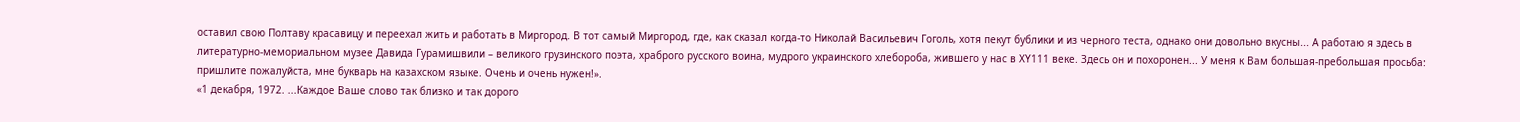оставил свою Полтаву красавицу и переехал жить и работать в Миргород. В тот самый Миргород, где, как сказал когда-то Николай Васильевич Гоголь, хотя пекут бублики и из черного теста, однако они довольно вкусны... А работаю я здесь в литературно-мемориальном музее Давида Гурамишвили – великого грузинского поэта, храброго русского воина, мудрого украинского хлебороба, жившего у нас в ХҮ111 веке. Здесь он и похоронен... У меня к Вам большая-пребольшая просьба: пришлите пожалуйста, мне букварь на казахском языке. Очень и очень нужен!».
«1 декабря, 1972. ...Каждое Ваше слово так близко и так дорого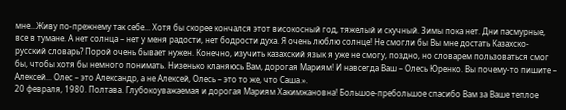мне...Живу по-прежнему так себе... Хотя бы скорее кончался этот високосный год, тяжелый и скучный. Зимы пока нет. Дни пасмурные, все в тумане. А нет солнца – нет у меня радости, нет бодрости духа. Я очень люблю солнце! Не смогли бы Вы мне достать Казахско-русский словарь? Порой очень бывает нужен. Конечно, изучить казахский язык я уже не смогу, поздно, но словарем пользоваться смог бы, чтобы хотя бы немного понимать. Низенько кланяюсь Вам, дорогая Мариям! И навсегда Ваш – Олесь Юренко. Вы почему-то пишите – Алексей... Олес – это Александр, а не Алексей, Олесь – это то же, что Саша.».
20 февраля, 1980. Полтава. Глубокоуважаемая и дорогая Мариям Хакимжановна! Большое-пребольшое спасибо Вам за Ваше теплое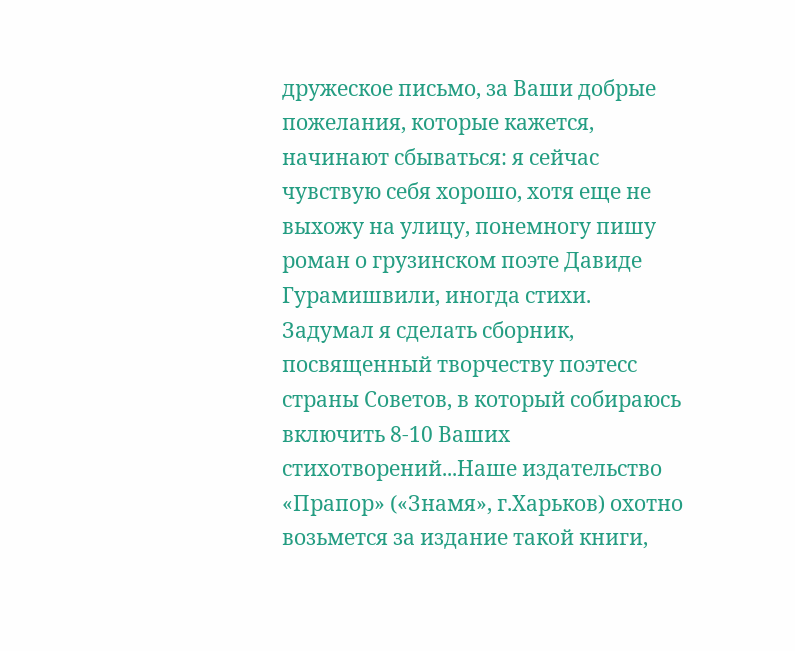дружеское письмо, за Ваши добрые пожелания, которые кажется, начинают сбываться: я сейчас чувствую себя хорошо, хотя еще не выхожу на улицу, понемногу пишу роман о грузинском поэте Давиде Гурамишвили, иногда стихи. Задумал я сделать сборник, посвященный творчеству поэтесс страны Советов, в который собираюсь включить 8-10 Ваших стихотворений...Наше издательство «Прапор» («Знамя», г.Харьков) охотно возьмется за издание такой книги,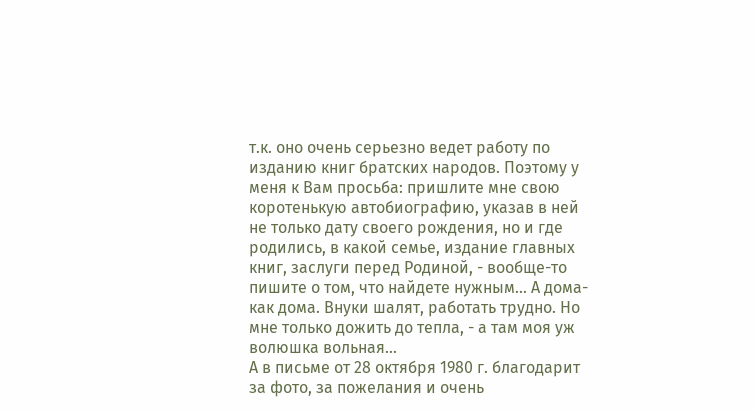т.к. оно очень серьезно ведет работу по изданию книг братских народов. Поэтому у меня к Вам просьба: пришлите мне свою коротенькую автобиографию, указав в ней не только дату своего рождения, но и где родились, в какой семье, издание главных книг, заслуги перед Родиной, - вообще-то пишите о том, что найдете нужным... А дома-как дома. Внуки шалят, работать трудно. Но мне только дожить до тепла, - а там моя уж волюшка вольная...
А в письме от 28 октября 1980 г. благодарит за фото, за пожелания и очень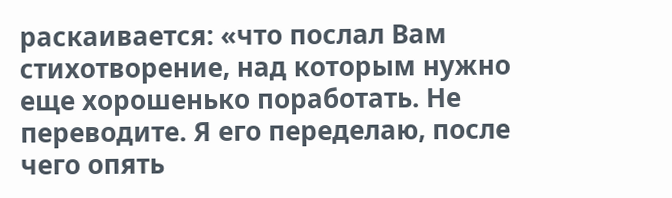раскаивается: «что послал Вам стихотворение, над которым нужно еще хорошенько поработать. Не переводите. Я его переделаю, после чего опять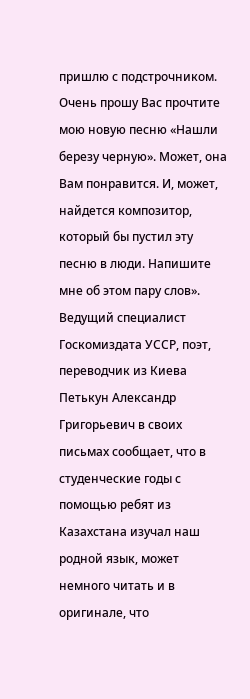пришлю с подстрочником. Очень прошу Вас прочтите мою новую песню «Нашли березу черную». Может, она Вам понравится. И, может, найдется композитор, который бы пустил эту песню в люди. Напишите мне об этом пару слов».
Ведущий специалист Госкомиздата УССР, поэт, переводчик из Киева Петькун Александр Григорьевич в своих письмах сообщает, что в студенческие годы с помощью ребят из Казахстана изучал наш родной язык, может немного читать и в оригинале, что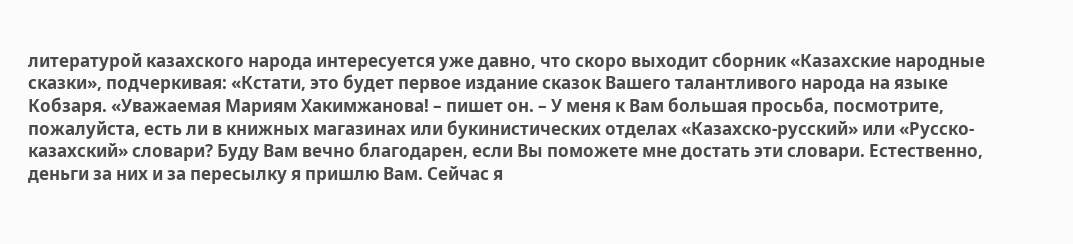литературой казахского народа интересуется уже давно, что скоро выходит сборник «Казахские народные сказки», подчеркивая: «Кстати, это будет первое издание сказок Вашего талантливого народа на языке Кобзаря. «Уважаемая Мариям Хакимжанова! – пишет он. – У меня к Вам большая просьба, посмотрите, пожалуйста, есть ли в книжных магазинах или букинистических отделах «Казахско-русский» или «Русско-казахский» словари? Буду Вам вечно благодарен, если Вы поможете мне достать эти словари. Естественно, деньги за них и за пересылку я пришлю Вам. Сейчас я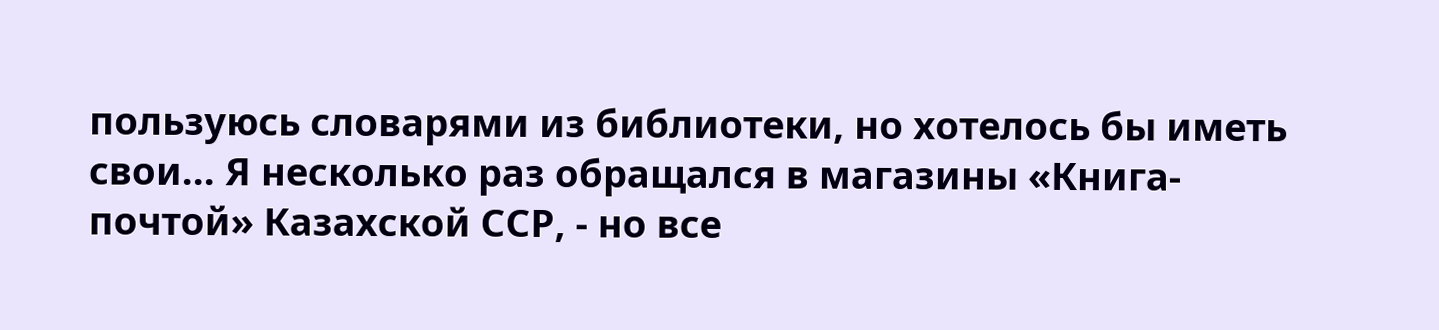пользуюсь словарями из библиотеки, но хотелось бы иметь свои... Я несколько раз обращался в магазины «Книга-почтой» Казахской ССР, - но все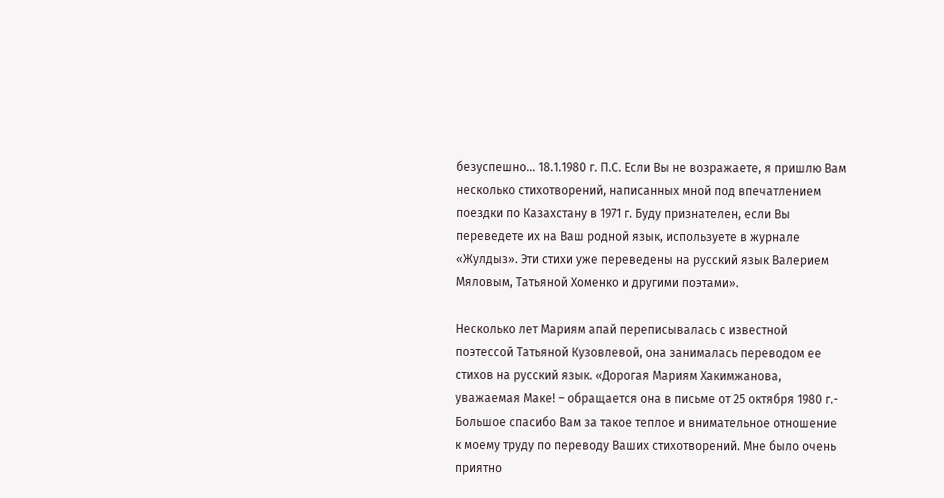безуспешно... 18.1.1980 г. П.С. Если Вы не возражаете, я пришлю Вам несколько стихотворений, написанных мной под впечатлением поездки по Казахстану в 1971 г. Буду признателен, если Вы переведете их на Ваш родной язык, используете в журнале «Жулдыз». Эти стихи уже переведены на русский язык Валерием Мяловым, Татьяной Хоменко и другими поэтами».

Несколько лет Мариям апай переписывалась с известной поэтессой Татьяной Кузовлевой, она занималась переводом ее стихов на русский язык. «Дорогая Мариям Хакимжанова, уважаемая Маке! – обращается она в письме от 25 октября 1980 г.- Большое спасибо Вам за такое теплое и внимательное отношение к моему труду по переводу Ваших стихотворений. Мне было очень приятно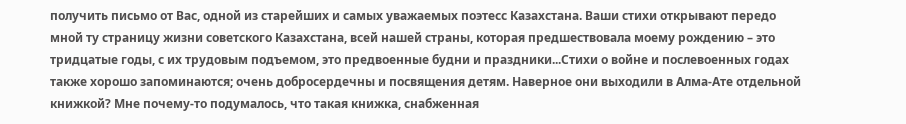получить письмо от Вас, одной из старейших и самых уважаемых поэтесс Казахстана. Ваши стихи открывают передо мной ту страницу жизни советского Казахстана, всей нашей страны, которая предшествовала моему рождению – это тридцатые годы, с их трудовым подъемом, это предвоенные будни и праздники...Стихи о войне и послевоенных годах также хорошо запоминаются; очень добросердечны и посвящения детям. Наверное они выходили в Алма-Ате отдельной книжкой? Мне почему-то подумалось, что такая книжка, снабженная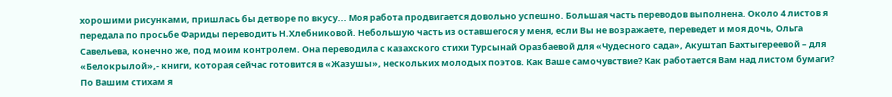хорошими рисунками, пришлась бы детворе по вкусу... Моя работа продвигается довольно успешно. Большая часть переводов выполнена. Около 4 листов я передала по просьбе Фариды переводить Н.Хлебниковой. Небольшую часть из оставшегося у меня, если Вы не возражаете, переведет и моя дочь, Ольга Савельева, конечно же, под моим контролем. Она переводила с казахского стихи Турсынай Оразбаевой для «Чудесного сада», Акуштап Бахтыгереевой – для «Белокрылой»,- книги, которая сейчас готовится в «Жазушы», нескольких молодых поэтов. Как Ваше самочувствие? Как работается Вам над листом бумаги? По Вашим стихам я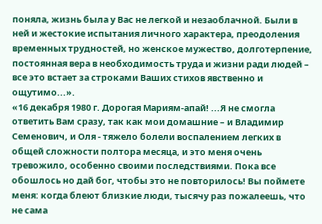поняла, жизнь была у Вас не легкой и незаоблачной. Были в ней и жестокие испытания личного характера, преодоления временных трудностей, но женское мужество, долготерпение, постоянная вера в необходимость труда и жизни ради людей – все это встает за строками Ваших стихов явственно и ощутимо...».
«16 декабря 1980 г. Дорогая Мариям-апай! ...Я не смогла ответить Вам сразу, так как мои домашние – и Владимир Семенович, и Оля - тяжело болели воспалением легких в общей сложности полтора месяца, и это меня очень тревожило, особенно своими последствиями. Пока все обошлось но дай бог, чтобы это не повторилось! Вы поймете меня: когда блеют близкие люди, тысячу раз пожалеешь, что не сама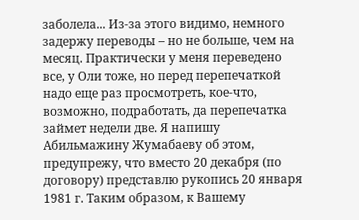заболела... Из-за этого видимо, немного задержу переводы – но не больше, чем на месяц. Практически у меня переведено все, у Оли тоже, но перед перепечаткой надо еще раз просмотреть, кое-что, возможно, подработать, да перепечатка займет недели две. Я напишу Абильмажину Жумабаеву об этом, предупрежу, что вместо 20 декабря (по договору) представлю рукопись 20 января 1981 г. Таким образом, к Вашему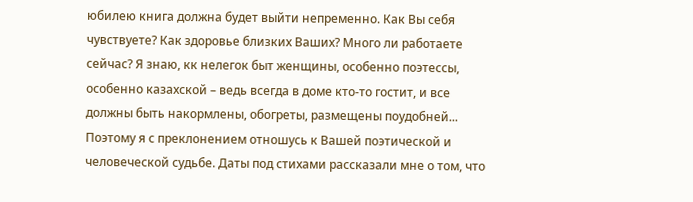юбилею книга должна будет выйти непременно. Как Вы себя чувствуете? Как здоровье близких Ваших? Много ли работаете сейчас? Я знаю, кк нелегок быт женщины, особенно поэтессы, особенно казахской – ведь всегда в доме кто-то гостит, и все должны быть накормлены, обогреты, размещены поудобней... Поэтому я с преклонением отношусь к Вашей поэтической и человеческой судьбе. Даты под стихами рассказали мне о том, что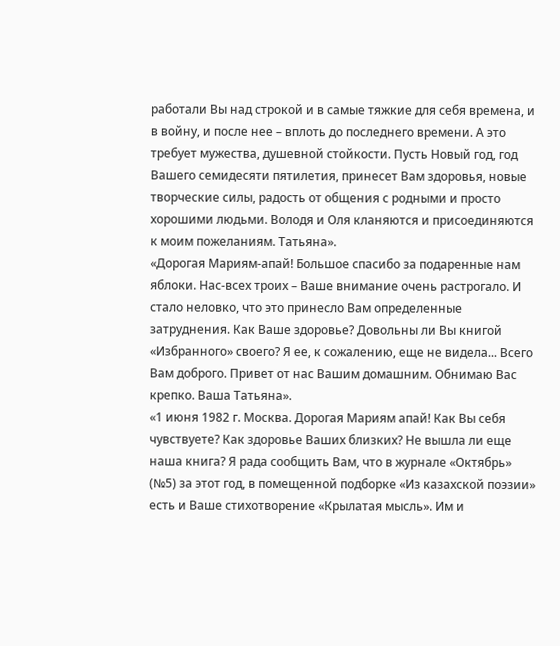работали Вы над строкой и в самые тяжкие для себя времена, и в войну, и после нее – вплоть до последнего времени. А это требует мужества, душевной стойкости. Пусть Новый год, год Вашего семидесяти пятилетия, принесет Вам здоровья, новые творческие силы, радость от общения с родными и просто хорошими людьми. Володя и Оля кланяются и присоединяются к моим пожеланиям. Татьяна».
«Дорогая Мариям-апай! Большое спасибо за подаренные нам яблоки. Нас-всех троих – Ваше внимание очень растрогало. И стало неловко, что это принесло Вам определенные затруднения. Как Ваше здоровье? Довольны ли Вы книгой «Избранного» своего? Я ее, к сожалению, еще не видела... Всего Вам доброго. Привет от нас Вашим домашним. Обнимаю Вас крепко. Ваша Татьяна».
«1 июня 1982 г. Москва. Дорогая Мариям апай! Как Вы себя чувствуете? Как здоровье Ваших близких? Не вышла ли еще наша книга? Я рада сообщить Вам, что в журнале «Октябрь» (№5) за этот год, в помещенной подборке «Из казахской поэзии» есть и Ваше стихотворение «Крылатая мысль». Им и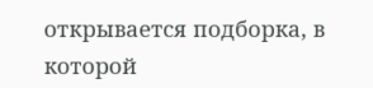открывается подборка, в которой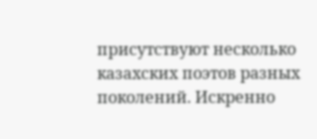присутствуют несколько казахских поэтов разных поколений. Искренно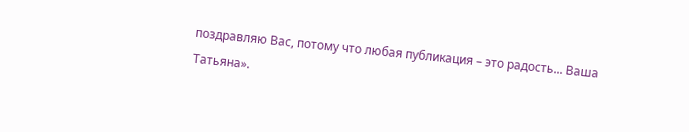поздравляю Вас, потому что любая публикация – это радость... Ваша Татьяна».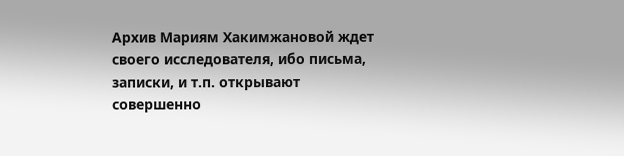Архив Мариям Хакимжановой ждет своего исследователя, ибо письма, записки, и т.п. открывают совершенно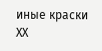иные краски ХХ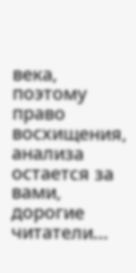века, поэтому право восхищения, анализа остается за вами, дорогие читатели...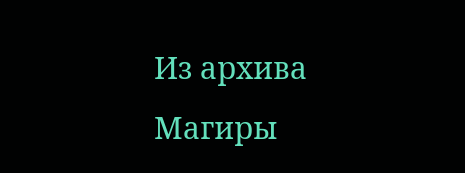Из архива Магиры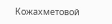Кожахметовой